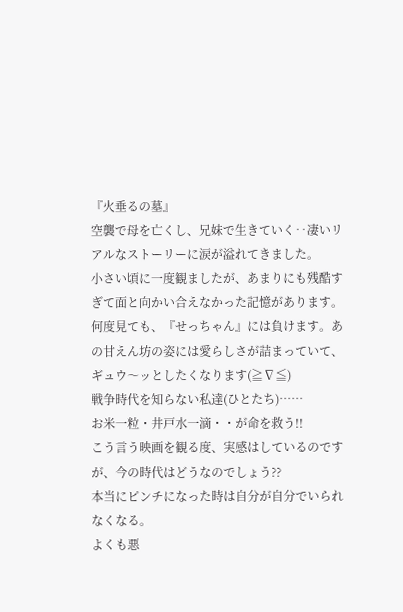『火垂るの墓』
空襲で母を亡くし、兄妹で生きていく‥凄いリアルなストーリーに涙が溢れてきました。
小さい頃に一度観ましたが、あまりにも残酷すぎて面と向かい合えなかった記憶があります。
何度見ても、『せっちゃん』には負けます。あの甘えん坊の姿には愛らしさが詰まっていて、ギュウ〜ッとしたくなります(≧∇≦)
戦争時代を知らない私達(ひとたち)……
お米一粒・井戸水一滴・・が命を救う!!
こう言う映画を観る度、実感はしているのですが、今の時代はどうなのでしょう??
本当にピンチになった時は自分が自分でいられなくなる。
よくも悪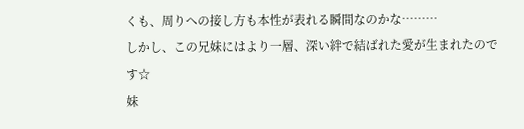くも、周りへの接し方も本性が表れる瞬間なのかな………
しかし、この兄妹にはより一層、深い絆で結ばれた愛が生まれたのです☆
妹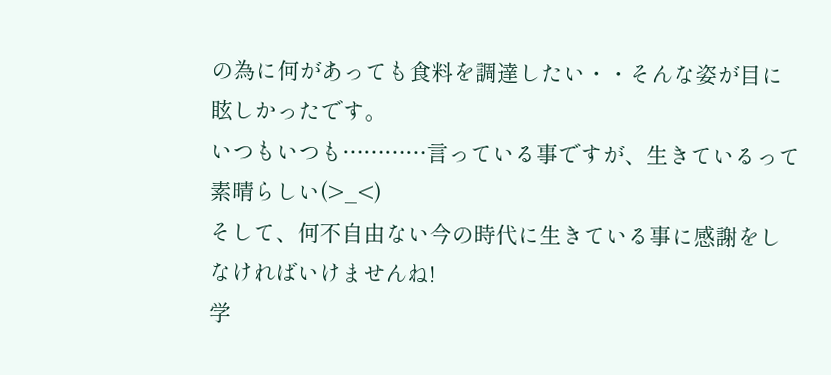の為に何があっても食料を調達したい・・そんな姿が目に眩しかったです。
いつもいつも…………言っている事ですが、生きているって素晴らしい(>_<)
そして、何不自由ない今の時代に生きている事に感謝をしなければいけませんね!
学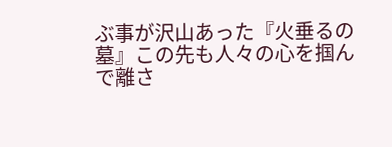ぶ事が沢山あった『火垂るの墓』この先も人々の心を掴んで離さ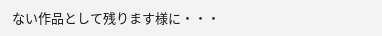ない作品として残ります様に・・・